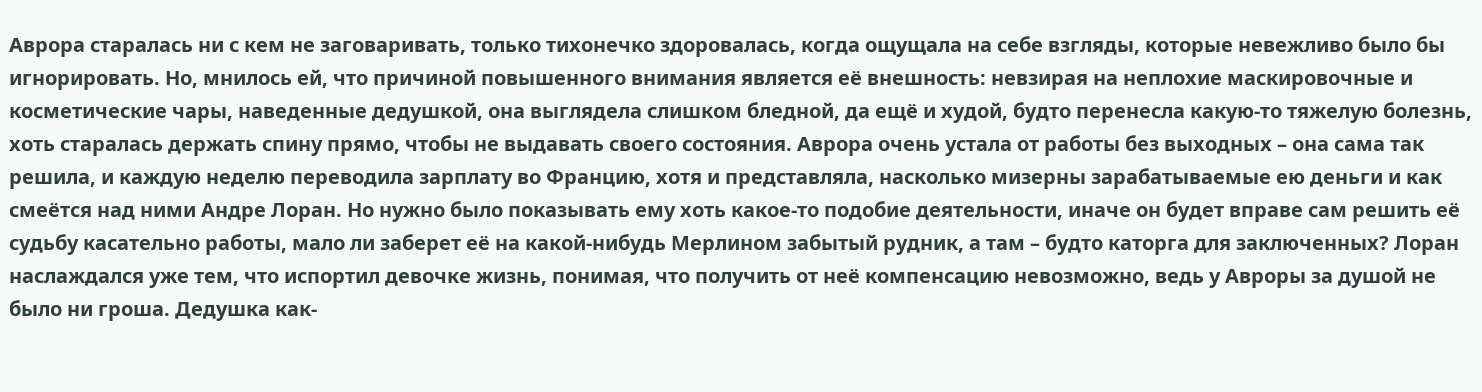Аврора старалась ни с кем не заговаривать, только тихонечко здоровалась, когда ощущала на себе взгляды, которые невежливо было бы игнорировать. Но, мнилось ей, что причиной повышенного внимания является её внешность: невзирая на неплохие маскировочные и косметические чары, наведенные дедушкой, она выглядела слишком бледной, да ещё и худой, будто перенесла какую-то тяжелую болезнь, хоть старалась держать спину прямо, чтобы не выдавать своего состояния. Аврора очень устала от работы без выходных – она сама так решила, и каждую неделю переводила зарплату во Францию, хотя и представляла, насколько мизерны зарабатываемые ею деньги и как смеётся над ними Андре Лоран. Но нужно было показывать ему хоть какое-то подобие деятельности, иначе он будет вправе сам решить её судьбу касательно работы, мало ли заберет её на какой-нибудь Мерлином забытый рудник, а там – будто каторга для заключенных? Лоран наслаждался уже тем, что испортил девочке жизнь, понимая, что получить от неё компенсацию невозможно, ведь у Авроры за душой не было ни гроша. Дедушка как-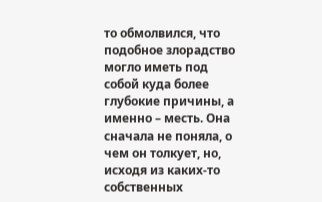то обмолвился, что подобное злорадство могло иметь под собой куда более глубокие причины, а именно – месть. Она сначала не поняла, о чем он толкует, но, исходя из каких-то собственных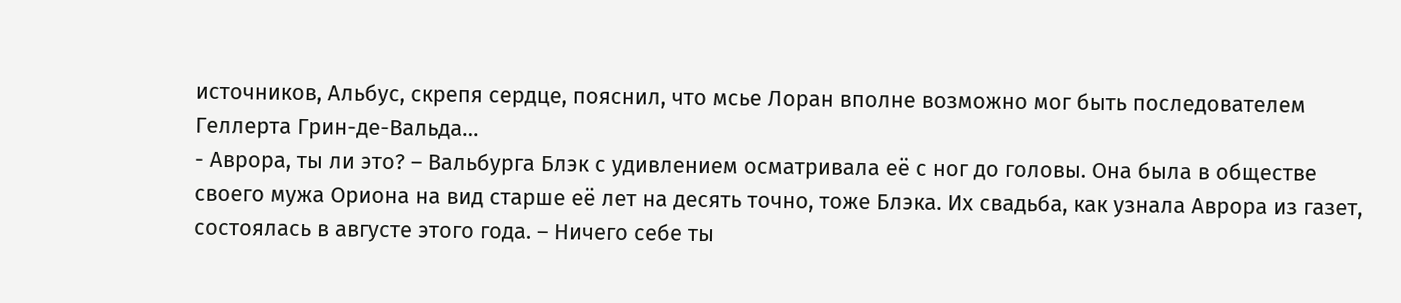источников, Альбус, скрепя сердце, пояснил, что мсье Лоран вполне возможно мог быть последователем Геллерта Грин-де-Вальда…
- Аврора, ты ли это? – Вальбурга Блэк с удивлением осматривала её с ног до головы. Она была в обществе своего мужа Ориона на вид старше её лет на десять точно, тоже Блэка. Их свадьба, как узнала Аврора из газет, состоялась в августе этого года. – Ничего себе ты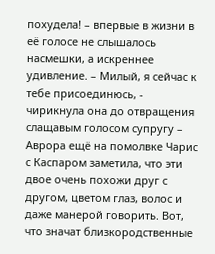похудела! – впервые в жизни в её голосе не слышалось насмешки, а искреннее удивление. – Милый, я сейчас к тебе присоединюсь, - чирикнула она до отвращения слащавым голосом супругу – Аврора ещё на помолвке Чарис с Каспаром заметила, что эти двое очень похожи друг с другом, цветом глаз, волос и даже манерой говорить. Вот, что значат близкородственные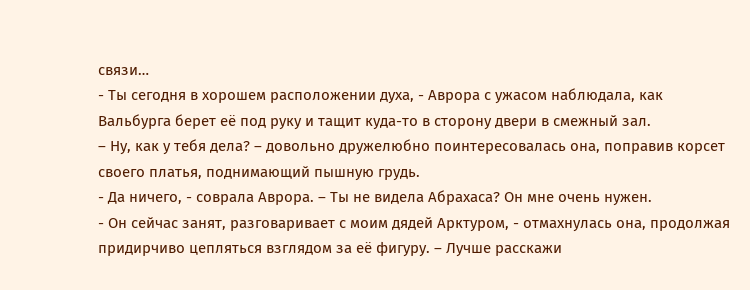связи…
- Ты сегодня в хорошем расположении духа, - Аврора с ужасом наблюдала, как Вальбурга берет её под руку и тащит куда-то в сторону двери в смежный зал.
– Ну, как у тебя дела? – довольно дружелюбно поинтересовалась она, поправив корсет своего платья, поднимающий пышную грудь.
- Да ничего, - соврала Аврора. – Ты не видела Абрахаса? Он мне очень нужен.
- Он сейчас занят, разговаривает с моим дядей Арктуром, - отмахнулась она, продолжая придирчиво цепляться взглядом за её фигуру. – Лучше расскажи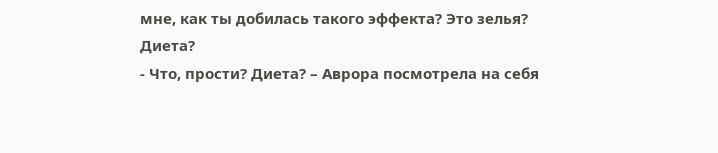мне, как ты добилась такого эффекта? Это зелья? Диета?
- Что, прости? Диета? – Аврора посмотрела на себя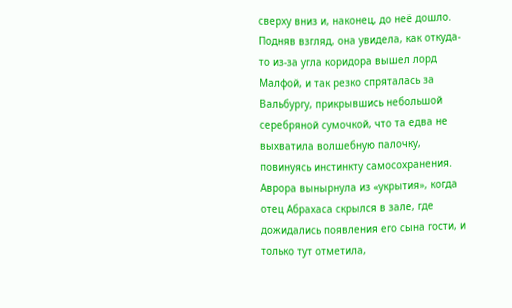сверху вниз и, наконец, до неё дошло. Подняв взгляд, она увидела, как откуда-то из-за угла коридора вышел лорд Малфой, и так резко спряталась за Вальбургу, прикрывшись небольшой серебряной сумочкой, что та едва не выхватила волшебную палочку, повинуясь инстинкту самосохранения. Аврора вынырнула из «укрытия», когда отец Абрахаса скрылся в зале, где дожидались появления его сына гости, и только тут отметила,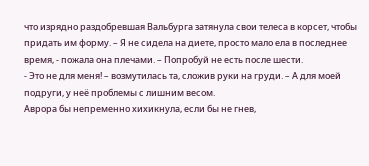что изрядно раздобревшая Вальбурга затянула свои телеса в корсет, чтобы придать им форму. – Я не сидела на диете, просто мало ела в последнее время, - пожала она плечами. – Попробуй не есть после шести.
- Это не для меня! – возмутилась та, сложив руки на груди. – А для моей подруги, у неё проблемы с лишним весом.
Аврора бы непременно хихикнула, если бы не гнев,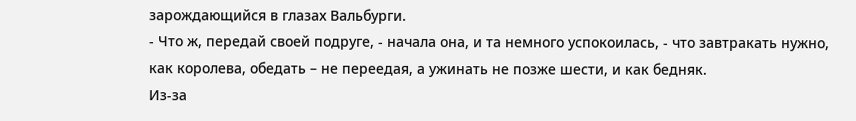зарождающийся в глазах Вальбурги.
- Что ж, передай своей подруге, - начала она, и та немного успокоилась, - что завтракать нужно, как королева, обедать – не переедая, а ужинать не позже шести, и как бедняк.
Из-за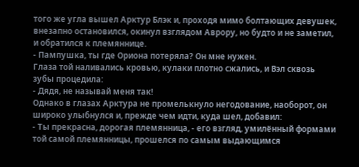того же угла вышел Арктур Блэк и, проходя мимо болтающих девушек, внезапно остановился, окинул взглядом Аврору, но будто и не заметил, и обратился к племяннице.
- Пампушка, ты где Ориона потеряла? Он мне нужен.
Глаза той наливались кровью, кулаки плотно сжались, и Вэл сквозь зубы процедила:
- Дядя, не называй меня так!
Однако в глазах Арктура не промелькнуло негодование, наоборот, он широко улыбнулся и, прежде чем идти, куда шел, добавил:
- Ты прекрасна, дорогая племянница, - его взгляд, умилённый формами той самой племянницы, прошелся по самым выдающимся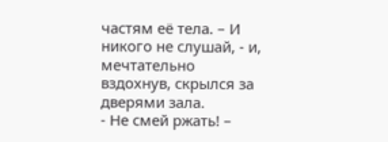частям её тела. – И никого не слушай, - и, мечтательно вздохнув, скрылся за дверями зала.
- Не смей ржать! –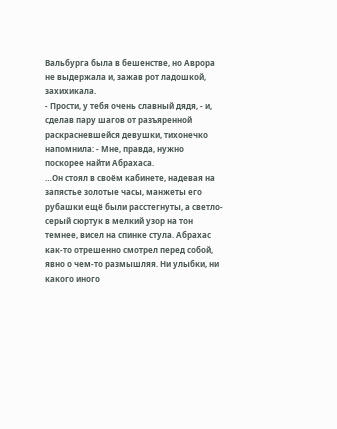Вальбурга была в бешенстве, но Аврора не выдержала и, зажав рот ладошкой, захихикала.
- Прости, у тебя очень славный дядя, - и, сделав пару шагов от разъяренной раскрасневшейся девушки, тихонечко напомнила: - Мне, правда, нужно поскорее найти Абрахаса.
…Он стоял в своём кабинете, надевая на запястье золотые часы, манжеты его рубашки ещё были расстегнуты, а светло-серый сюртук в мелкий узор на тон темнее, висел на спинке стула. Абрахас как-то отрешенно смотрел перед собой, явно о чем-то размышляя. Ни улыбки, ни какого иного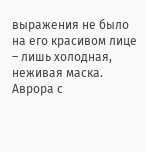выражения не было на его красивом лице – лишь холодная, неживая маска. Аврора с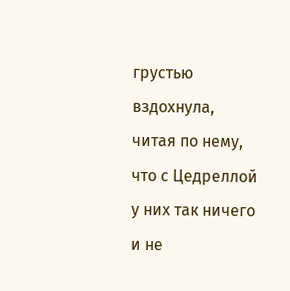грустью вздохнула, читая по нему, что с Цедреллой у них так ничего и не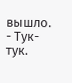вышло.
- Тук-тук.